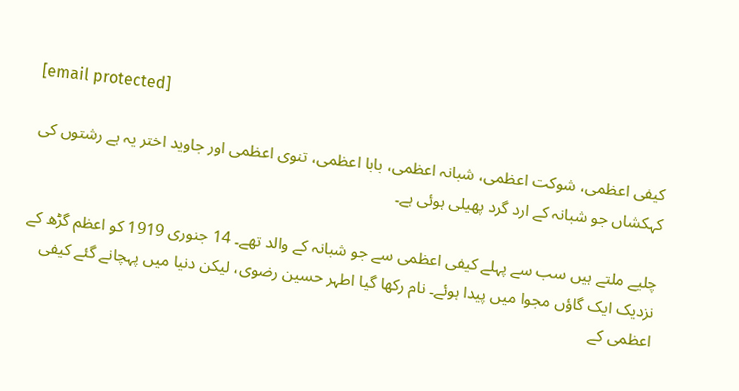[email protected]

کیفی اعظمی، شوکت اعظمی، شبانہ اعظمی، بابا اعظمی، تنوی اعظمی اور جاوید اختر یہ ہے رشتوں کی کہکشاں جو شبانہ کے ارد گرد پھیلی ہوئی ہے۔

چلیے ملتے ہیں سب سے پہلے کیفی اعظمی سے جو شبانہ کے والد تھے۔ 14 جنوری 1919 کو اعظم گڑھ کے نزدیک ایک گاؤں مجوا میں پیدا ہوئے۔ نام رکھا گیا اطہر حسین رضوی، لیکن دنیا میں پہچانے گئے کیفی اعظمی کے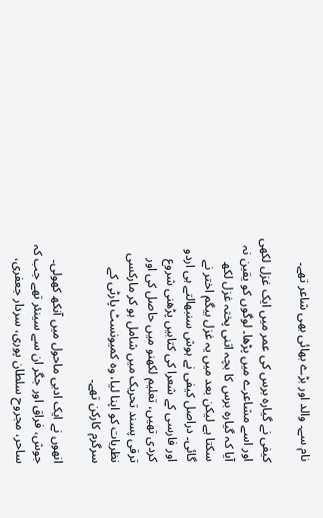نام سے۔ والد اور بڑے بھائی بھی شاعر تھے۔

کیفی نے گیارہ برس کی عمر میں ایک غزل لکھی اور اسے مشاعرے میں پڑھا۔ لوگوں کو یقین نہ آیا کہ گیارہ برس کا بچہ اتنی پختہ غزل لکھ سکتا ہے لیکن بعد میں یہ غزل بیگم اختر نے گائی۔ دراصل کیفی نے ہوش سنبھالتے ہی اردو اور فارسی کے شعرا کی کتابیں پڑھنی شروع کردی تھیں، تعلیم لکھنو میں حاصل کی اور ترقی پسند تحریک میں شامل ہو کر مارکسی نظریات کو اپنا لیا، وہ کمیونسٹ پارٹی کے سرگرم کارکن تھے۔

انھوں نے ایک ادبی ماحول میں آنکھ کھولی۔ جوش، فراق اور جگر ان سے سینئر تھے جب کہ ساحر، مجروح سلطان پوری، سردار جعفری،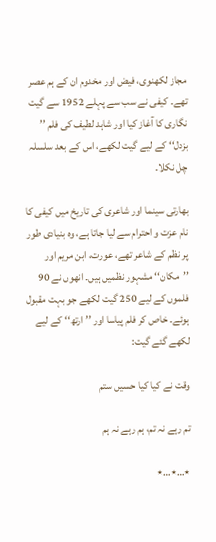مجاز لکھنوی، فیض اور مخدوم ان کے ہم عصر تھے۔ کیفی نے سب سے پہلے 1952 سے گیت نگاری کا آغاز کیا اور شاہد لطیف کی فلم ’’ بزدل‘‘ کے لیے گیت لکھے، اس کے بعد سلسلہ چل نکلا۔

بھارتی سینما اور شاعری کی تاریخ میں کیفی کا نام عزت و احترام سے لیا جاتا ہے، وہ بنیادی طور پر نظم کے شاعر تھے، عورت، ابن مریم اور ’’مکان‘‘ مشہور نظمیں ہیں۔ انھوں نے 90 فلموں کے لیے 250 گیت لکھے جو بہت مقبول ہوئے۔ خاص کر فلم پیاسا اور ’’ ارتھ‘‘ کے لیے لکھے گئے گیت:

وقت نے کیا کیا حسیں ستم

تم رہے نہ تم، ہم رہے نہ ہم

٭…٭…٭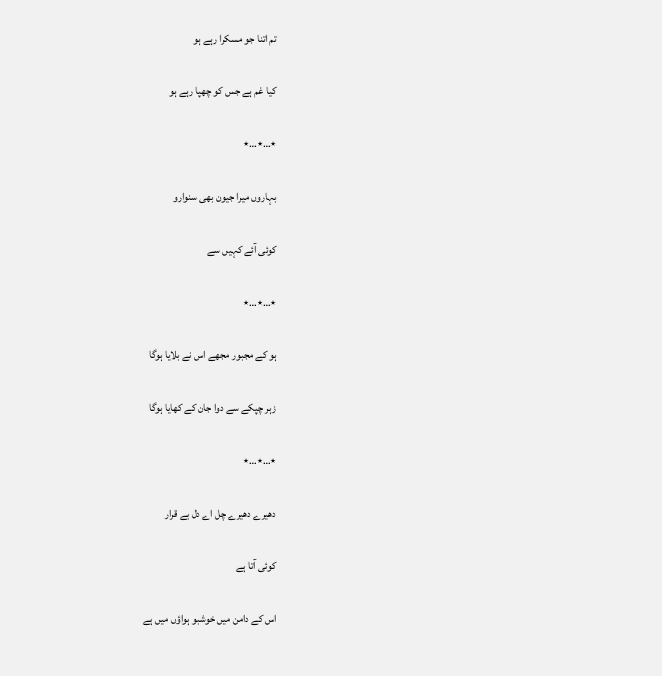تم اتنا جو مسکرا رہے ہو

کیا غم ہے جس کو چھپا رہے ہو

٭…٭…٭

بہاروں میرا جیون بھی سنوارو

کوئی آئے کہیں سے

٭…٭…٭

ہو کے مجبور مجھے اس نے بلایا ہوگا

زہر چپکے سے دوا جان کے کھایا ہوگا

٭…٭…٭

دھیرے دھیرے چل اے دل بے قرار

کوئی آتا ہے

اس کے دامن میں خوشبو ہواؤں میں ہے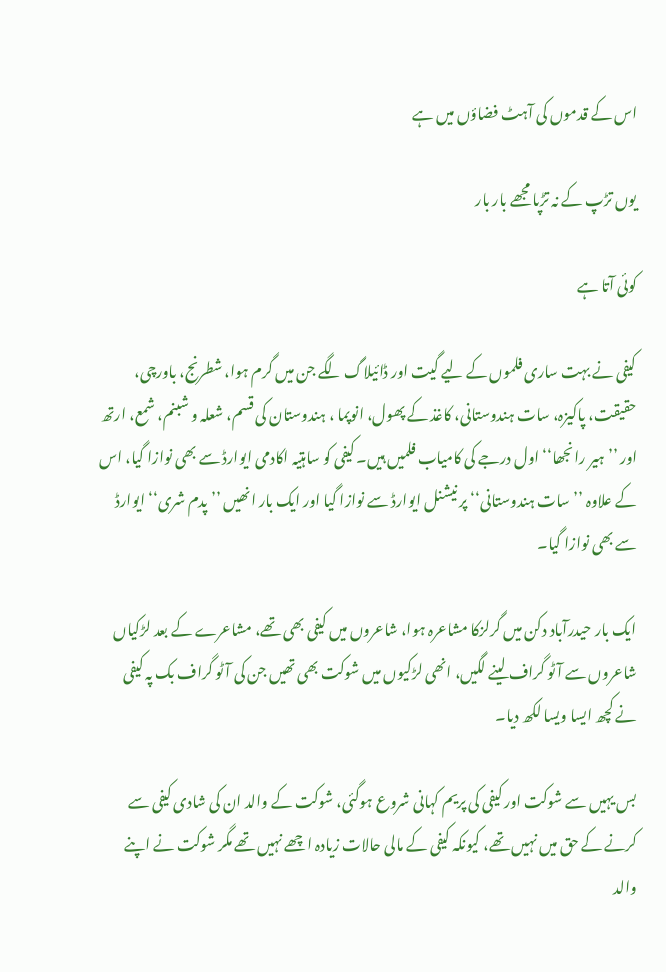اس کے قدموں کی آہٹ فضاؤں میں ہے

یوں تڑپ کے نہ تڑپا مجھے بار بار

کوئی آتا ہے

کیفی نے بہت ساری فلموں کے لیے گیت اور ڈائیلاگ لگے جن میں گرم ہوا، شطرنج، باورچی، حقیقت، پاکیزہ، سات ہندوستانی، کاغذ کے پھول، انوپما ، ہندوستان کی قسم، شعلہ و شبنم، شمع، ارتھ اور ’’ہیر رانجھا‘‘ اول درجے کی کامیاب فلمیں ہیں۔ کیفی کو ساہتیہ اکادمی ایوارڈ سے بھی نوازا گیا، اس کے علاوہ ’’ سات ہندوستانی‘‘ پر نیشنل ایوارڈ سے نوازا گیا اور ایک بار انھیں ’’ پدم شری‘‘ ایوارڈ سے بھی نوازا گیا۔

ایک بار حیدرآباد دکن میں گرلزکا مشاعرہ ہوا، شاعروں میں کیفی بھی تھے، مشاعرے کے بعد لڑکیاں شاعروں سے آٹو گراف لینے لگیں، انھی لڑکیوں میں شوکت بھی تھیں جن کی آٹو گراف بک پہ کیفی نے کچھ ایسا ویسا لکھ دیا۔

بس یہیں سے شوکت اور کیفی کی پریم کہانی شروع ہوگئی، شوکت کے والد ان کی شادی کیفی سے کرنے کے حق میں نہیں تھے، کیونکہ کیفی کے مالی حالات زیادہ اچھے نہیں تھے مگر شوکت نے اپنے والد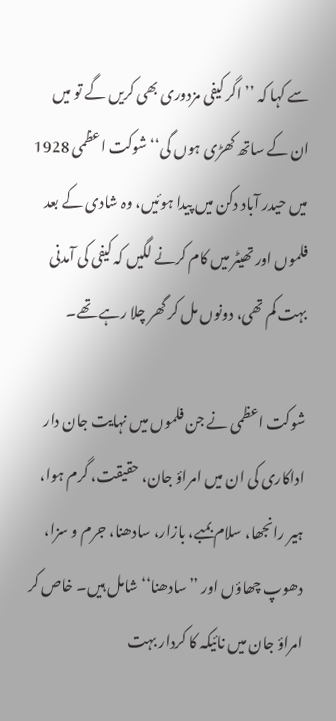سے کہا کہ ’’ اگر کیفی مزدوری بھی کریں گے تو میں ان کے ساتھ کھڑی ہوں گی‘‘ شوکت اعظمی 1928 میں حیدر آباد دکن میں پیدا ہوئیں، وہ شادی کے بعد فلموں اور تھیٹر میں کام کرنے لگیں کہ کیفی کی آمدنی بہت کم تھی، دونوں مل کر گھر چلا رہے تھے۔

شوکت اعظمی نے جن فلموں میں نہایت جان دار اداکاری کی ان میں امراؤ جان، حقیقت، گرم ہوا، ہیر رانجھا، سلام بمبے، بازار، سادھنا، جرم و سزا، دھوپ چھاؤں اور ’’سادھنا‘‘ شامل ہیں۔ خاص کر امراؤ جان میں نائیکہ کا کردار بہت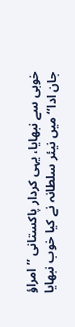خوبی سے نبھایا، یہی کردار پاکستانی ’’ امراؤ جان ادا‘‘ میں نیئر سلطانہ نے کیا خوب نبھایا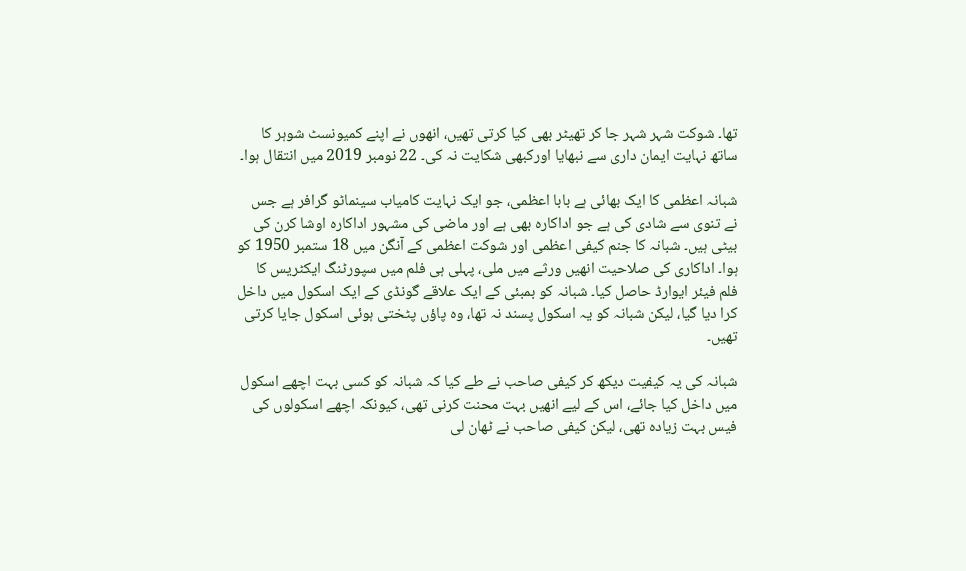تھا۔ شوکت شہر شہر جا کر تھیٹر بھی کیا کرتی تھیں، انھوں نے اپنے کمیونسٹ شوہر کا ساتھ نہایت ایمان داری سے نبھایا اورکبھی شکایت نہ کی۔ 22 نومبر 2019 میں انتقال ہوا۔

شبانہ اعظمی کا ایک بھائی ہے بابا اعظمی، جو ایک نہایت کامیاب سینماٹو گرافر ہے جس نے تنوی سے شادی کی ہے جو اداکارہ بھی ہے اور ماضی کی مشہور اداکارہ اوشا کرن کی بیٹی ہیں۔ شبانہ کا جنم کیفی اعظمی اور شوکت اعظمی کے آنگن میں 18 ستمبر 1950 کو ہوا۔ اداکاری کی صلاحیت انھیں ورثے میں ملی، پہلی ہی فلم میں سپورٹنگ ایکٹریس کا فلم فیئر ایوارڈ حاصل کیا۔ شبانہ کو بمبئی کے ایک علاقے گونڈی کے ایک اسکول میں داخل کرا دیا گیا، لیکن شبانہ کو یہ اسکول پسند نہ تھا، وہ پاؤں پٹختی ہوئی اسکول جایا کرتی تھیں۔

شبانہ کی یہ کیفیت دیکھ کر کیفی صاحب نے طے کیا کہ شبانہ کو کسی بہت اچھے اسکول میں داخل کیا جائے، اس کے لیے انھیں بہت محنت کرنی تھی، کیونکہ اچھے اسکولوں کی فیس بہت زیادہ تھی، لیکن کیفی صاحب نے ٹھان لی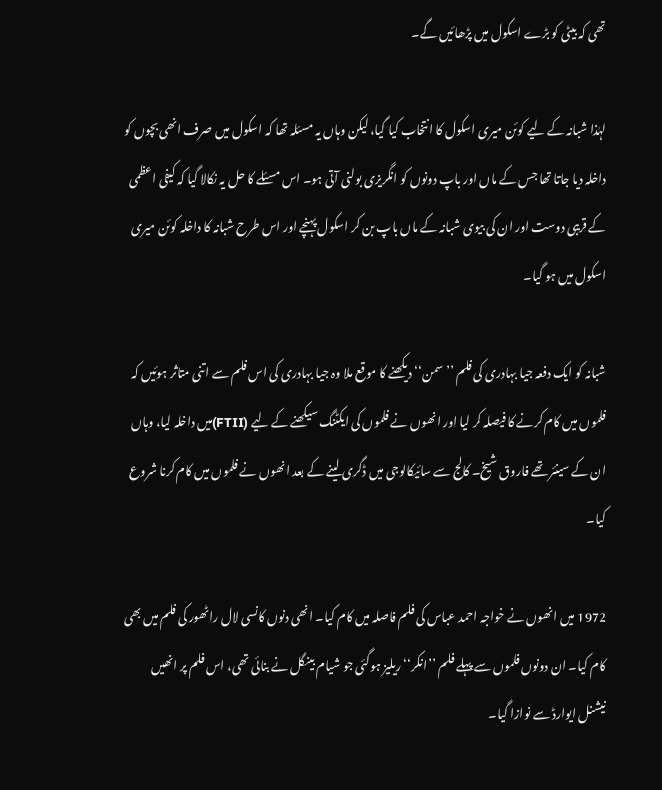تھی کہ بیٹی کو بڑے اسکول میں پڑھائیں گے۔

لہٰذا شبانہ کے لیے کوئن میری اسکول کا انتخاب کیا گیا، لیکن وہاں یہ مسئلہ تھا کہ اسکول میں صرف انھی بچوں کو داخلہ دیا جاتا تھا جس کے ماں اور باپ دونوں کو انگریزی بولنی آتی ہو۔ اس مسئلے کا حل یہ نکالا گیا کہ کیفی اعظمی کے قریبی دوست اور ان کی بیوی شبانہ کے ماں باپ بن کر اسکول پہنچے اور اس طرح شبانہ کا داخلہ کوئن میری اسکول میں ہو گیا۔

شبانہ کو ایک دفعہ جیا بہادری کی فلم ’’سمن‘‘ دیکھنے کا موقع ملا وہ جیا بہادری کی اس فلم سے اتنی متاثر ہوئیں کہ فلموں میں کام کرنے کا فیصلہ کر لیا اور انھوں نے فلموں کی ایکٹنگ سیکھنے کے لیے (FTII)میں داخلہ لیا، وہاں ان کے سینئر تھے فاروق شیخ۔ کالج سے سائیکالوجی میں ڈگری لینے کے بعد انھوں نے فلموں میں کام کرنا شروع کیا۔

1972 میں انھوں نے خواجہ احمد عباس کی فلم فاصلہ میں کام کیا۔ انھی دنوں کانسی لال راٹھور کی فلم میں بھی کام کیا۔ ان دونوں فلموں سے پہلے فلم ’’انکر‘‘ ریلیز ہوگئی جو شیام بینگل نے بنائی تھی، اس فلم پر انھیں نیشنل ایوارڈ سے نوازا گیا۔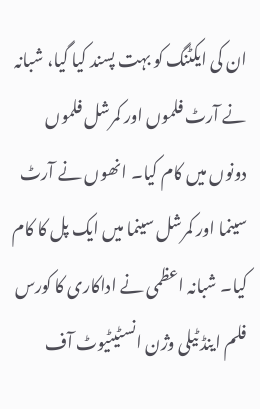ان کی ایکٹنگ کو بہت پسند کیا گیا، شبانہ نے آرٹ فلموں اور کمرشل فلموں دونوں میں کام کیا۔ انھوں نے آرٹ سینما اور کمرشل سینما میں ایک پل کا کام کیا۔ شبانہ اعظمی نے اداکاری کا کورس فلم اینڈ ٹیلی وژن انسٹیٹیوٹ آف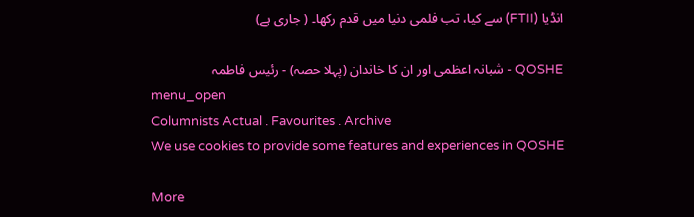انڈیا (FTII) سے کیا، تب فلمی دنیا میں قدم رکھا۔ ( جاری ہے)

QOSHE - شبانہ اعظمی اور ان کا خاندان (پہلا حصہ) - رئیس فاطمہ
menu_open
Columnists Actual . Favourites . Archive
We use cookies to provide some features and experiences in QOSHE

More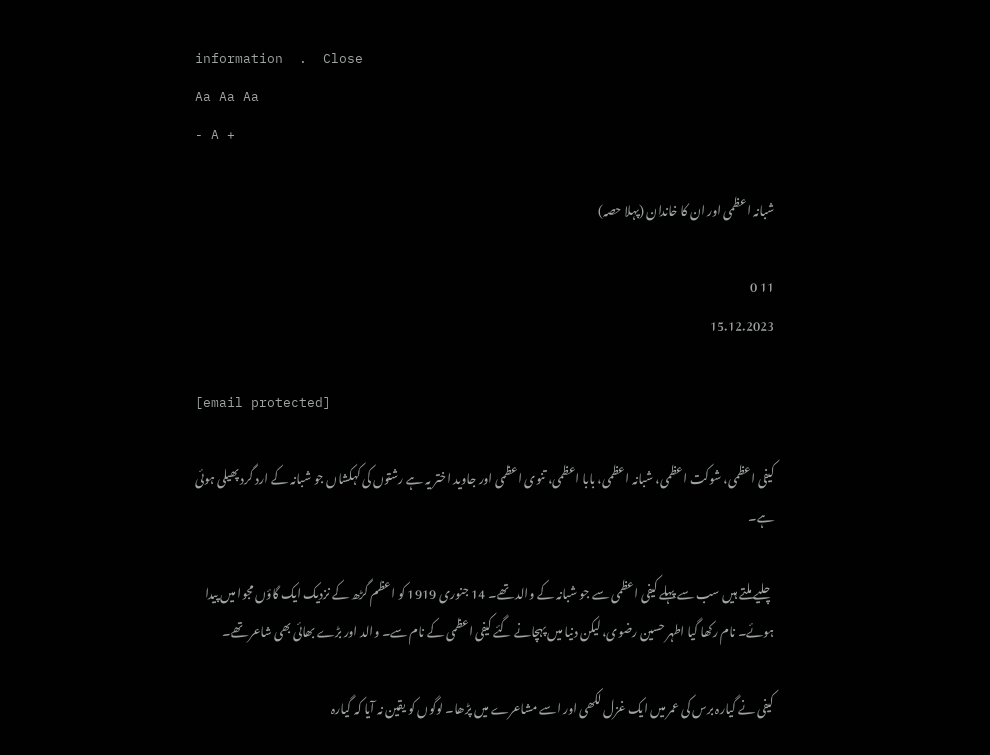information  .  Close
Aa Aa Aa
- A +

شبانہ اعظمی اور ان کا خاندان (پہلا حصہ)

11 0
15.12.2023

[email protected]

کیفی اعظمی، شوکت اعظمی، شبانہ اعظمی، بابا اعظمی، تنوی اعظمی اور جاوید اختر یہ ہے رشتوں کی کہکشاں جو شبانہ کے ارد گرد پھیلی ہوئی ہے۔

چلیے ملتے ہیں سب سے پہلے کیفی اعظمی سے جو شبانہ کے والد تھے۔ 14 جنوری 1919 کو اعظم گڑھ کے نزدیک ایک گاؤں مجوا میں پیدا ہوئے۔ نام رکھا گیا اطہر حسین رضوی، لیکن دنیا میں پہچانے گئے کیفی اعظمی کے نام سے۔ والد اور بڑے بھائی بھی شاعر تھے۔

کیفی نے گیارہ برس کی عمر میں ایک غزل لکھی اور اسے مشاعرے میں پڑھا۔ لوگوں کو یقین نہ آیا کہ گیارہ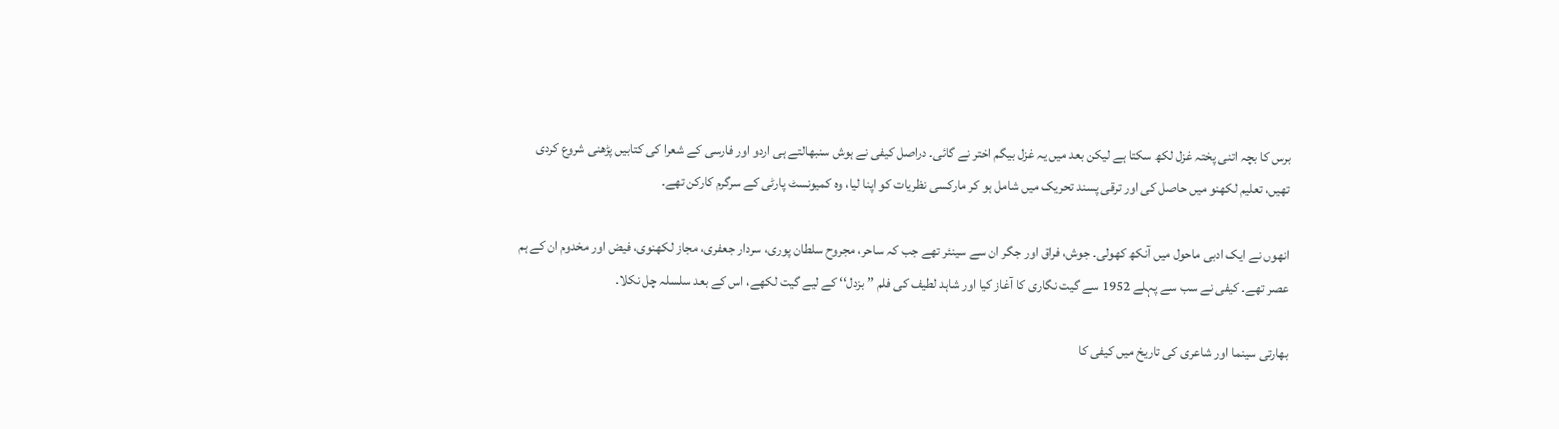برس کا بچہ اتنی پختہ غزل لکھ سکتا ہے لیکن بعد میں یہ غزل بیگم اختر نے گائی۔ دراصل کیفی نے ہوش سنبھالتے ہی اردو اور فارسی کے شعرا کی کتابیں پڑھنی شروع کردی تھیں، تعلیم لکھنو میں حاصل کی اور ترقی پسند تحریک میں شامل ہو کر مارکسی نظریات کو اپنا لیا، وہ کمیونسٹ پارٹی کے سرگرم کارکن تھے۔

انھوں نے ایک ادبی ماحول میں آنکھ کھولی۔ جوش، فراق اور جگر ان سے سینئر تھے جب کہ ساحر، مجروح سلطان پوری، سردار جعفری، مجاز لکھنوی، فیض اور مخدوم ان کے ہم عصر تھے۔ کیفی نے سب سے پہلے 1952 سے گیت نگاری کا آغاز کیا اور شاہد لطیف کی فلم ’’ بزدل‘‘ کے لیے گیت لکھے، اس کے بعد سلسلہ چل نکلا۔

بھارتی سینما اور شاعری کی تاریخ میں کیفی کا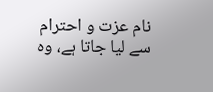نام عزت و احترام سے لیا جاتا ہے، وہ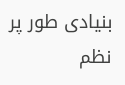بنیادی طور پر نظم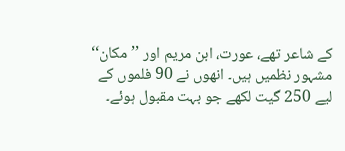کے شاعر تھے، عورت، ابن مریم اور ’’مکان‘‘ مشہور نظمیں ہیں۔ انھوں نے 90 فلموں کے لیے 250 گیت لکھے جو بہت مقبول ہوئے۔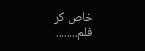خاص کر فلم........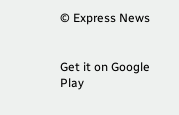© Express News


Get it on Google Play